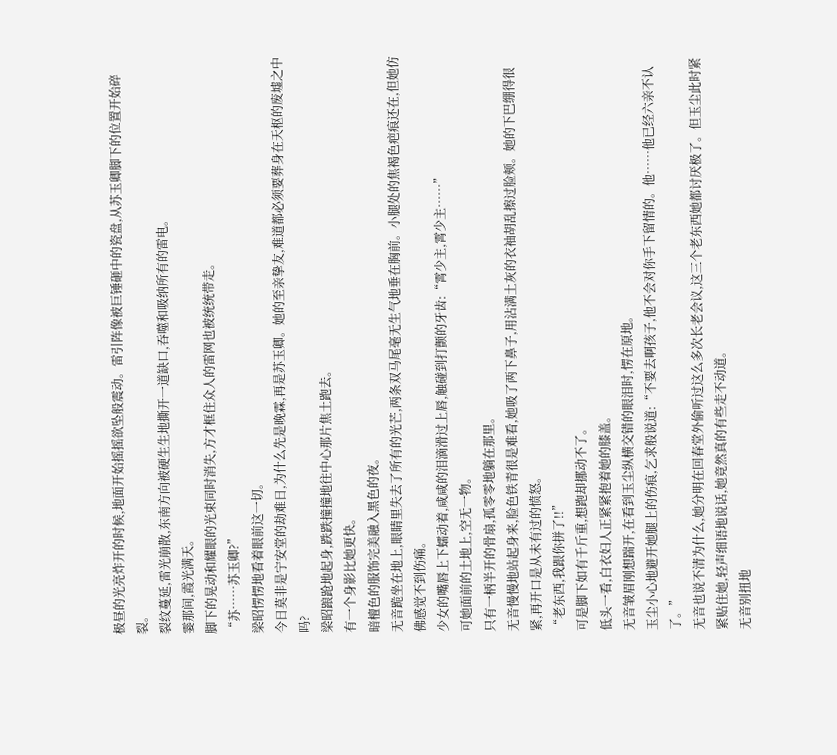极昼的光亮炸开的时候,地面开始摇摇欲坠般震动。雷引阵像被巨锤砸中的瓷盘,从苏玉卿脚下的位置开始碎裂。
裂纹蔓延,雷光崩散,东南方向被硬生生地撕开一道缺口,吞噬和吸纳所有的雷电。
霎那间,霞光满天。
脚下的晃动和耀眼的光束同时消失,方才框住众人的雷网也被统统带走。
“苏……苏玉卿?”
梁昭愣愣地看着眼前这一切。
今日莫非是宁安堂的劫难日,为什么先是晚霖,再是苏玉卿。她的至亲挚友,难道都必须要葬身在天枢的废墟之中吗?
梁昭踉跄地起身,跌跌撞撞地往中心那片焦土跑去。
有一个身影比她更快。
暗檀色的服饰完美融入黑色的夜。
无音跪坐在地上,眼睛里失去了所有的光芒,两条双马尾毫无生气地垂在胸前。小腿处的焦褐色疤痕还在,但她仿佛感觉不到伤痛。
少女的嘴唇上下蠕动着,咸咸的泪滴滑过上唇,触碰到打颤的牙齿:“霄少主,霄少主……”
可她面前的土地上,空无一物。
只有一柄半开的骨扇,孤零零地躺在那里。
无音慢慢地站起身来,脸色铁青很是难看,她吸了两下鼻子,用沾满土灰的衣袖胡乱擦过脸颊。她的下巴绷得很紧,再开口是从未有过的愤怒。
“老东西,我跟你拼了!!”
可是脚下如有千斤重,想跑却挪动不了。
低头一看,白衣妇人正紧紧抱着她的膝盖。
无音皱眉刚想踹开,在看到玉尘纵横交错的眼泪时,愣在原地。
玉尘小心地避开她腿上的伤痕,乞求般说道:“不要去啊孩子,他不会对你手下留情的。他……他已经六亲不认了。”
无音也说不清为什么,她分明在回春堂外偷听过这么多次长老会议,这三个老东西她都讨厌极了。但玉尘此时紧紧贴住她,轻声细语地说话,她竟然真的有些走不动道。
无音别扭地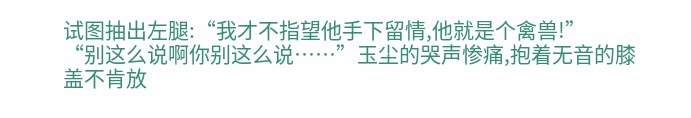试图抽出左腿:“我才不指望他手下留情,他就是个禽兽!”
“别这么说啊你别这么说……”玉尘的哭声惨痛,抱着无音的膝盖不肯放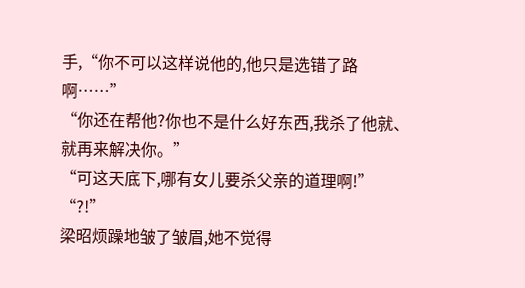手,“你不可以这样说他的,他只是选错了路啊……”
“你还在帮他?你也不是什么好东西,我杀了他就、就再来解决你。”
“可这天底下,哪有女儿要杀父亲的道理啊!”
“?!”
梁昭烦躁地皱了皱眉,她不觉得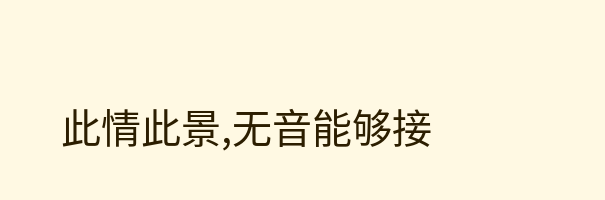此情此景,无音能够接